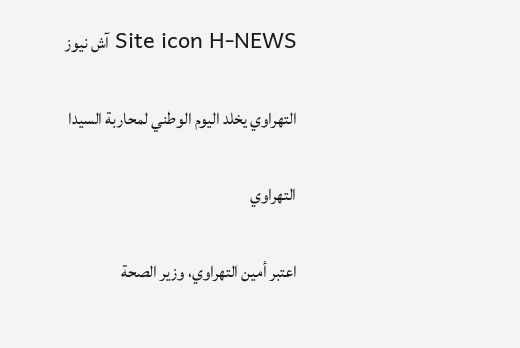Site icon H-NEWS آش نيوز

التهراوي يخلد اليوم الوطني لمحاربة السيدا

التهراوي

اعتبر أمين التهراوي، وزير الصحة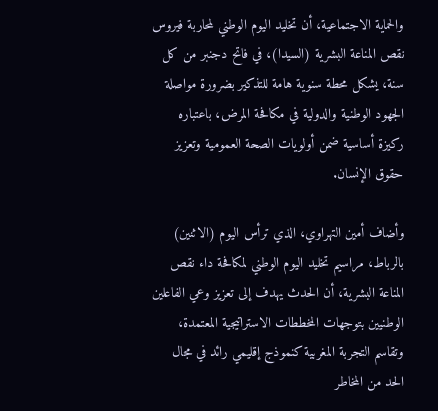والحماية الاجتماعية، أن تخليد اليوم الوطني لمحاربة فيروس نقص المناعة البشرية (السيدا)، في فاتح دجنبر من كل سنة، يشكل محطة سنوية هامة للتذكير بضرورة مواصلة الجهود الوطنية والدولية في مكافحة المرض، باعتباره ركيزة أساسية ضمن أولويات الصحة العمومية وتعزيز حقوق الإنسان.

وأضاف أمين التهراوي، الذي ترأس اليوم (الاثنين) بالرباط، مراسيم تخليد اليوم الوطني لمكافحة داء نقص المناعة البشرية، أن الحدث يهدف إلى تعزيز وعي الفاعلين الوطنيين بتوجهات المخططات الاستراتيجية المعتمدة، وتقاسم التجربة المغربية كنموذج إقليمي رائد في مجال الحد من المخاطر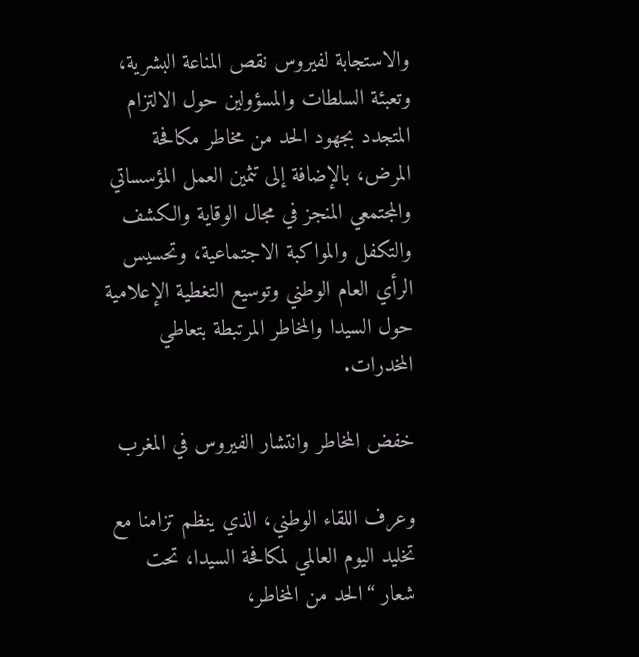والاستجابة لفيروس نقص المناعة البشرية، وتعبئة السلطات والمسؤولين حول الالتزام المتجدد بجهود الحد من مخاطر مكافحة المرض، بالإضافة إلى تثمين العمل المؤسساتي والمجتمعي المنجز في مجال الوقاية والكشف والتكفل والمواكبة الاجتماعية، وتحسيس الرأي العام الوطني وتوسيع التغطية الإعلامية حول السيدا والمخاطر المرتبطة بتعاطي المخدرات.

خفض المخاطر وانتشار الفيروس في المغرب

وعرف اللقاء الوطني، الذي ينظم تزامنا مع تخليد اليوم العالمي لمكافحة السيدا، تحت شعار “الحد من المخاطر،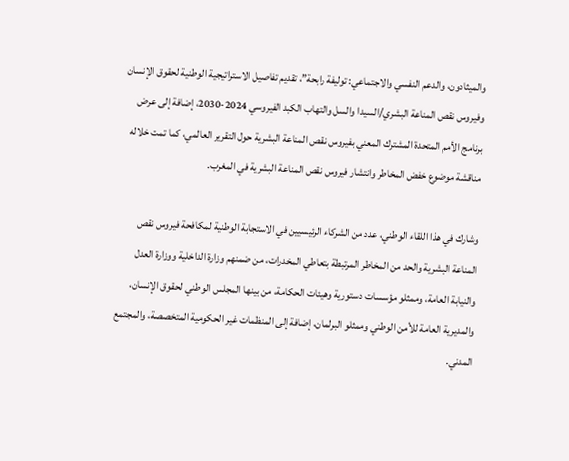والميثادون، والدعم النفسي والاجتماعي: توليفة رابحة”، تقديم تفاصيل الاستراتيجية الوطنية لحقوق الإنسان وفيروس نقص المناعة البشري/السيدا والسل والتهاب الكبد الفيروسي 2024-2030، إضافة إلى عرض برنامج الأمم المتحدة المشترك المعني بفيروس نقص المناعة البشرية حول التقرير العالمي، كما تمت خلاله مناقشة موضوع خفض المخاطر وانتشار فيروس نقص المناعة البشرية في المغرب.

وشارك في هذا اللقاء الوطني، عدد من الشركاء الرئيسيين في الاستجابة الوطنية لمكافحة فيروس نقص المناعة البشرية والحد من المخاطر المرتبطة بتعاطي المخدرات، من ضمنهم وزارة الداخلية ووزارة العدل والنيابة العامة، وممثلو مؤسسات دستورية وهيئات الحكامة، من بينها المجلس الوطني لحقوق الإنسان، والمديرية العامة للأمن الوطني وممثلو البرلمان، إضافة إلى المنظمات غير الحكومية المتخصصة، والمجتمع المدني.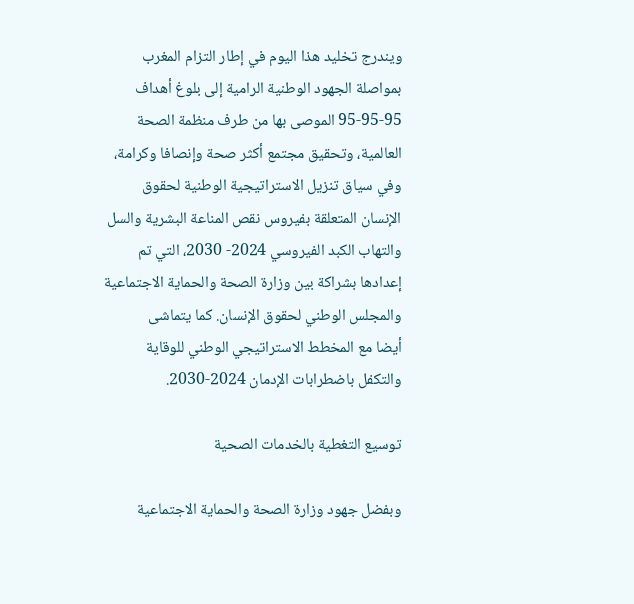ويندرج تخليد هذا اليوم في إطار التزام المغرب بمواصلة الجهود الوطنية الرامية إلى بلوغ أهداف 95-95-95 الموصى بها من طرف منظمة الصحة العالمية، وتحقيق مجتمع أكثر صحة وإنصافا وكرامة، وفي سياق تنزيل الاستراتيجية الوطنية لحقوق الإنسان المتعلقة بفيروس نقص المناعة البشرية والسل والتهاب الكبد الفيروسي 2024- 2030، التي تم إعدادها بشراكة بين وزارة الصحة والحماية الاجتماعية والمجلس الوطني لحقوق الإنسان. كما يتماشى
أيضا مع المخطط الاستراتيجي الوطني للوقاية والتكفل باضطرابات الإدمان 2024-2030.

توسيع التغطية بالخدمات الصحية

وبفضل جهود وزارة الصحة والحماية الاجتماعية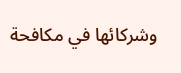وشركائها في مكافحة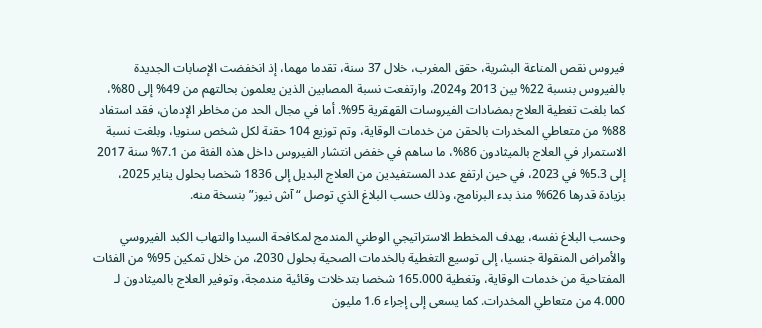فيروس نقص المناعة البشرية، حقق المغرب، خلال 37 سنة، تقدما مهما، إذ انخفضت الإصابات الجديدة بالفيروس بنسبة 22% بين 2013 و2024، وارتفعت نسبة المصابين الذين يعلمون بحالتهم من 49% إلى 80%، كما بلغت تغطية العلاج بمضادات الفيروسات القهقرية 95%. أما في مجال الحد من مخاطر الإدمان، فقد استفاد 88% من متعاطي المخدرات بالحقن من خدمات الوقاية، وتم توزيع 104 حقنة لكل شخص سنويا، وبلغت نسبة الاستمرار في العلاج بالميثادون 86%، ما ساهم في خفض انتشار الفيروس داخل هذه الفئة من 7.1% سنة 2017 إلى 5.3% في 2023، في حين ارتفع عدد المستفيدين من العلاج البديل إلى 1836 شخصا بحلول يناير 2025، بزيادة قدرها 626% منذ بدء البرنامج، وذلك حسب البلاغ الذي توصل “آش نيوز” بنسخة منه.

وحسب البلاغ نفسه، يهدف المخطط الاستراتيجي الوطني المندمج لمكافحة السيدا والتهاب الكبد الفيروسي والأمراض المنقولة جنسيا، إلى توسيع التغطية بالخدمات الصحية بحلول 2030، من خلال تمكين 95% من الفئات المفتاحية من خدمات الوقاية، وتغطية 165.000 شخصا بتدخلات وقائية مندمجة، وتوفير العلاج بالميثادون لـ 4.000 من متعاطي المخدرات. كما يسعى إلى إجراء 1.6 مليون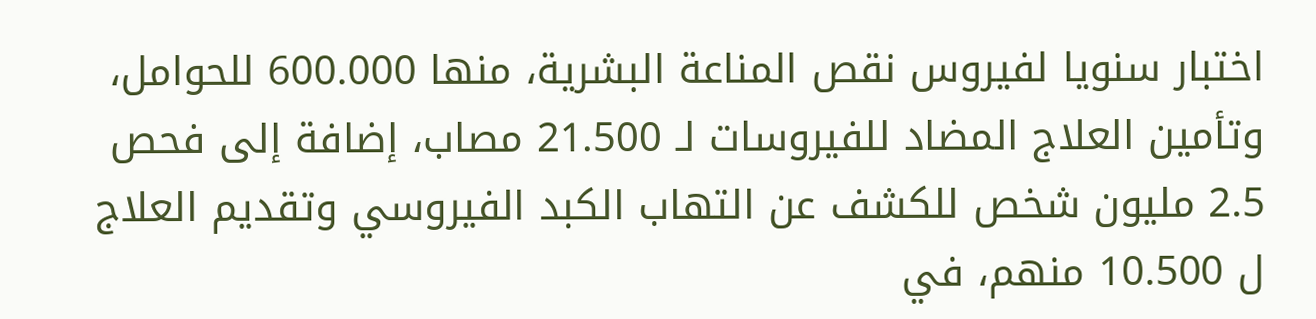اختبار سنويا لفيروس نقص المناعة البشرية، منها 600.000 للحوامل، وتأمين العلاج المضاد للفيروسات لـ 21.500 مصاب، إضافة إلى فحص 2.5 مليون شخص للكشف عن التهاب الكبد الفيروسي وتقديم العلاج ل 10.500 منهم، في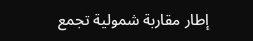إطار مقاربة شمولية تجمع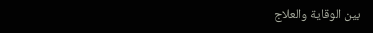بين الوقاية والعلاج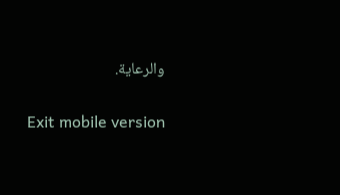والرعاية.

Exit mobile version